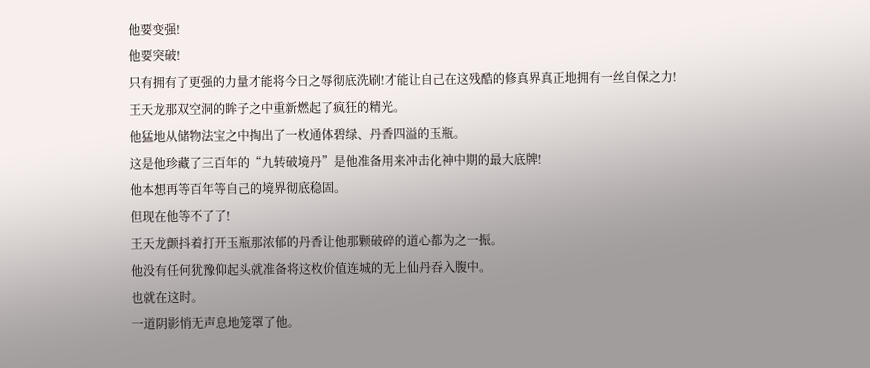他要变强!
他要突破!
只有拥有了更强的力量才能将今日之辱彻底洗刷!才能让自己在这残酷的修真界真正地拥有一丝自保之力!
王天龙那双空洞的眸子之中重新燃起了疯狂的精光。
他猛地从储物法宝之中掏出了一枚通体碧绿、丹香四溢的玉瓶。
这是他珍藏了三百年的“九转破境丹”是他准备用来冲击化神中期的最大底牌!
他本想再等百年等自己的境界彻底稳固。
但现在他等不了了!
王天龙颤抖着打开玉瓶那浓郁的丹香让他那颗破碎的道心都为之一振。
他没有任何犹豫仰起头就准备将这枚价值连城的无上仙丹吞入腹中。
也就在这时。
一道阴影悄无声息地笼罩了他。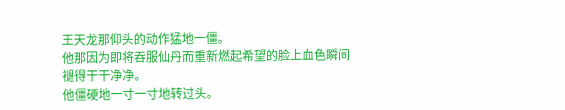王天龙那仰头的动作猛地一僵。
他那因为即将吞服仙丹而重新燃起希望的脸上血色瞬间褪得干干净净。
他僵硬地一寸一寸地转过头。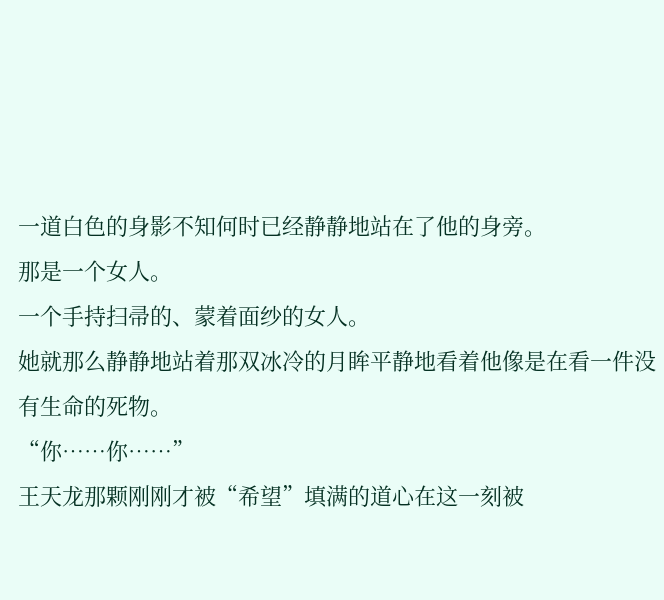一道白色的身影不知何时已经静静地站在了他的身旁。
那是一个女人。
一个手持扫帚的、蒙着面纱的女人。
她就那么静静地站着那双冰冷的月眸平静地看着他像是在看一件没有生命的死物。
“你……你……”
王天龙那颗刚刚才被“希望”填满的道心在这一刻被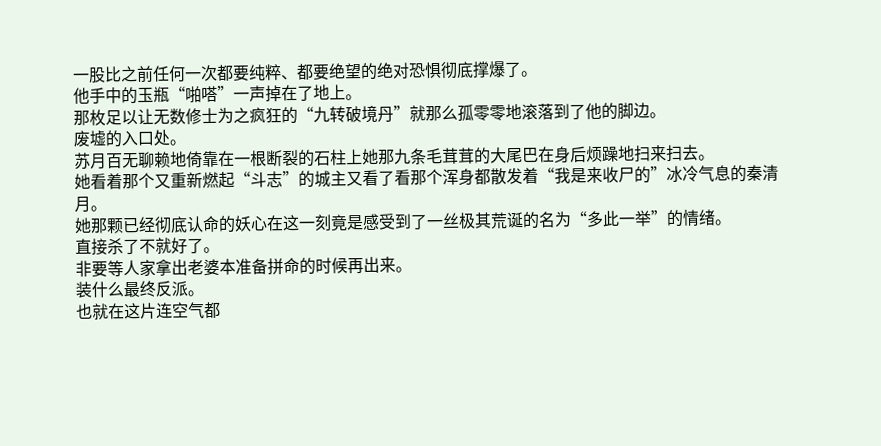一股比之前任何一次都要纯粹、都要绝望的绝对恐惧彻底撑爆了。
他手中的玉瓶“啪嗒”一声掉在了地上。
那枚足以让无数修士为之疯狂的“九转破境丹”就那么孤零零地滚落到了他的脚边。
废墟的入口处。
苏月百无聊赖地倚靠在一根断裂的石柱上她那九条毛茸茸的大尾巴在身后烦躁地扫来扫去。
她看着那个又重新燃起“斗志”的城主又看了看那个浑身都散发着“我是来收尸的”冰冷气息的秦清月。
她那颗已经彻底认命的妖心在这一刻竟是感受到了一丝极其荒诞的名为“多此一举”的情绪。
直接杀了不就好了。
非要等人家拿出老婆本准备拼命的时候再出来。
装什么最终反派。
也就在这片连空气都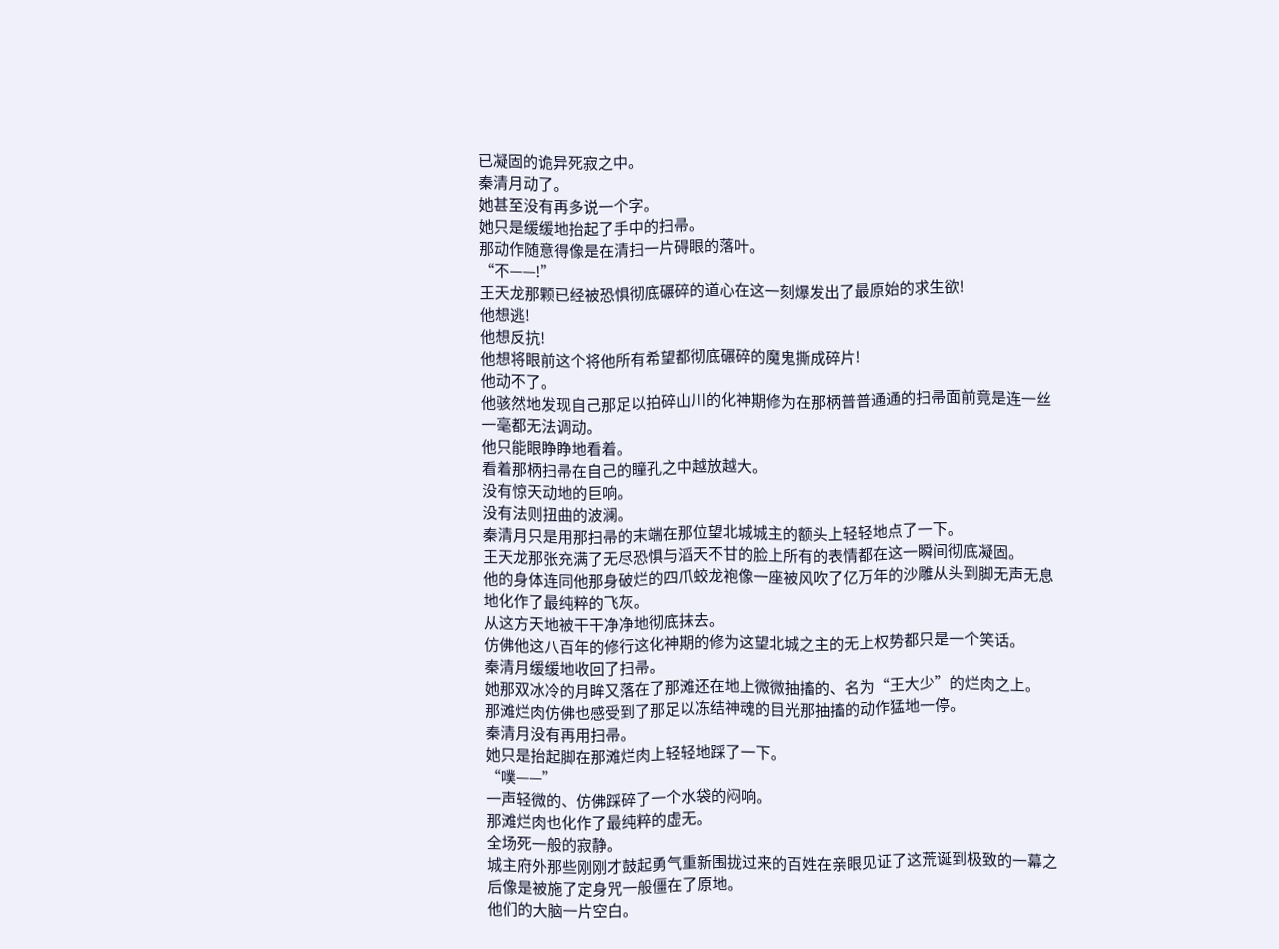已凝固的诡异死寂之中。
秦清月动了。
她甚至没有再多说一个字。
她只是缓缓地抬起了手中的扫帚。
那动作随意得像是在清扫一片碍眼的落叶。
“不——!”
王天龙那颗已经被恐惧彻底碾碎的道心在这一刻爆发出了最原始的求生欲!
他想逃!
他想反抗!
他想将眼前这个将他所有希望都彻底碾碎的魔鬼撕成碎片!
他动不了。
他骇然地发现自己那足以拍碎山川的化神期修为在那柄普普通通的扫帚面前竟是连一丝一毫都无法调动。
他只能眼睁睁地看着。
看着那柄扫帚在自己的瞳孔之中越放越大。
没有惊天动地的巨响。
没有法则扭曲的波澜。
秦清月只是用那扫帚的末端在那位望北城城主的额头上轻轻地点了一下。
王天龙那张充满了无尽恐惧与滔天不甘的脸上所有的表情都在这一瞬间彻底凝固。
他的身体连同他那身破烂的四爪蛟龙袍像一座被风吹了亿万年的沙雕从头到脚无声无息地化作了最纯粹的飞灰。
从这方天地被干干净净地彻底抹去。
仿佛他这八百年的修行这化神期的修为这望北城之主的无上权势都只是一个笑话。
秦清月缓缓地收回了扫帚。
她那双冰冷的月眸又落在了那滩还在地上微微抽搐的、名为“王大少”的烂肉之上。
那滩烂肉仿佛也感受到了那足以冻结神魂的目光那抽搐的动作猛地一停。
秦清月没有再用扫帚。
她只是抬起脚在那滩烂肉上轻轻地踩了一下。
“噗——”
一声轻微的、仿佛踩碎了一个水袋的闷响。
那滩烂肉也化作了最纯粹的虚无。
全场死一般的寂静。
城主府外那些刚刚才鼓起勇气重新围拢过来的百姓在亲眼见证了这荒诞到极致的一幕之后像是被施了定身咒一般僵在了原地。
他们的大脑一片空白。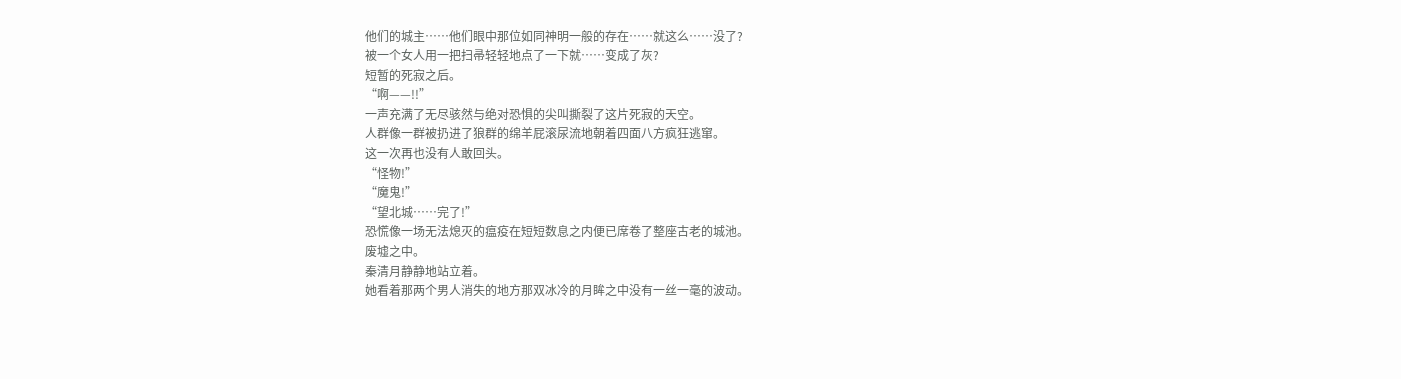他们的城主……他们眼中那位如同神明一般的存在……就这么……没了?
被一个女人用一把扫帚轻轻地点了一下就……变成了灰?
短暂的死寂之后。
“啊——!!”
一声充满了无尽骇然与绝对恐惧的尖叫撕裂了这片死寂的天空。
人群像一群被扔进了狼群的绵羊屁滚尿流地朝着四面八方疯狂逃窜。
这一次再也没有人敢回头。
“怪物!”
“魔鬼!”
“望北城……完了!”
恐慌像一场无法熄灭的瘟疫在短短数息之内便已席卷了整座古老的城池。
废墟之中。
秦清月静静地站立着。
她看着那两个男人消失的地方那双冰冷的月眸之中没有一丝一毫的波动。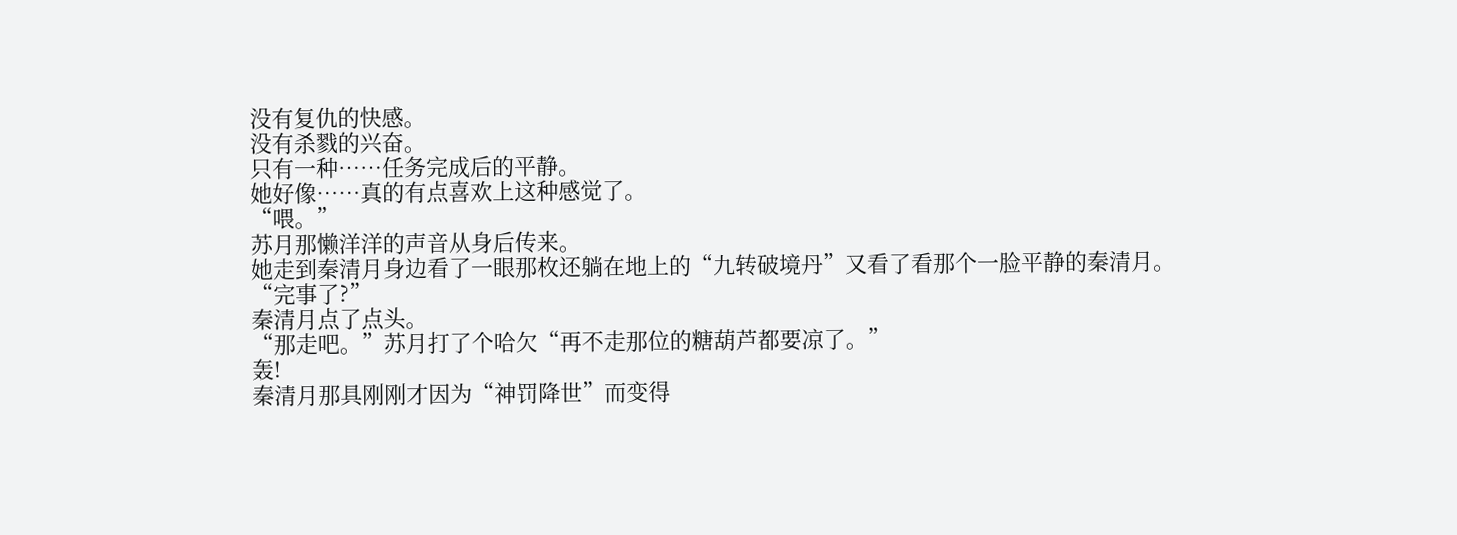没有复仇的快感。
没有杀戮的兴奋。
只有一种……任务完成后的平静。
她好像……真的有点喜欢上这种感觉了。
“喂。”
苏月那懒洋洋的声音从身后传来。
她走到秦清月身边看了一眼那枚还躺在地上的“九转破境丹”又看了看那个一脸平静的秦清月。
“完事了?”
秦清月点了点头。
“那走吧。”苏月打了个哈欠“再不走那位的糖葫芦都要凉了。”
轰!
秦清月那具刚刚才因为“神罚降世”而变得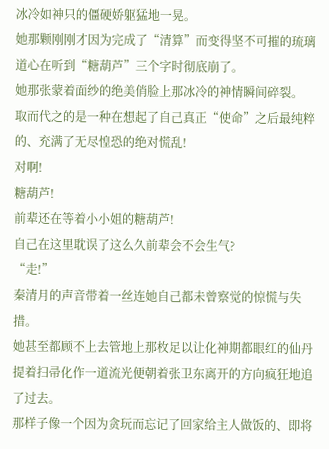冰冷如神只的僵硬娇躯猛地一晃。
她那颗刚刚才因为完成了“清算”而变得坚不可摧的琉璃道心在听到“糖葫芦”三个字时彻底崩了。
她那张蒙着面纱的绝美俏脸上那冰冷的神情瞬间碎裂。
取而代之的是一种在想起了自己真正“使命”之后最纯粹的、充满了无尽惶恐的绝对慌乱!
对啊!
糖葫芦!
前辈还在等着小小姐的糖葫芦!
自己在这里耽误了这么久前辈会不会生气?
“走!”
秦清月的声音带着一丝连她自己都未曾察觉的惊慌与失措。
她甚至都顾不上去管地上那枚足以让化神期都眼红的仙丹提着扫帚化作一道流光便朝着张卫东离开的方向疯狂地追了过去。
那样子像一个因为贪玩而忘记了回家给主人做饭的、即将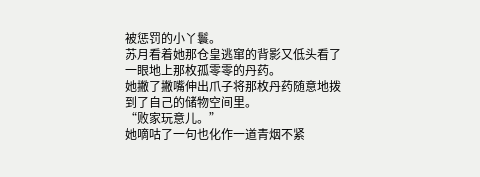被惩罚的小丫鬟。
苏月看着她那仓皇逃窜的背影又低头看了一眼地上那枚孤零零的丹药。
她撇了撇嘴伸出爪子将那枚丹药随意地拨到了自己的储物空间里。
“败家玩意儿。”
她嘀咕了一句也化作一道青烟不紧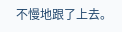不慢地跟了上去。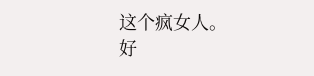这个疯女人。
好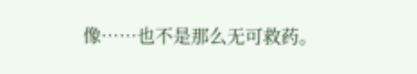像……也不是那么无可救药。